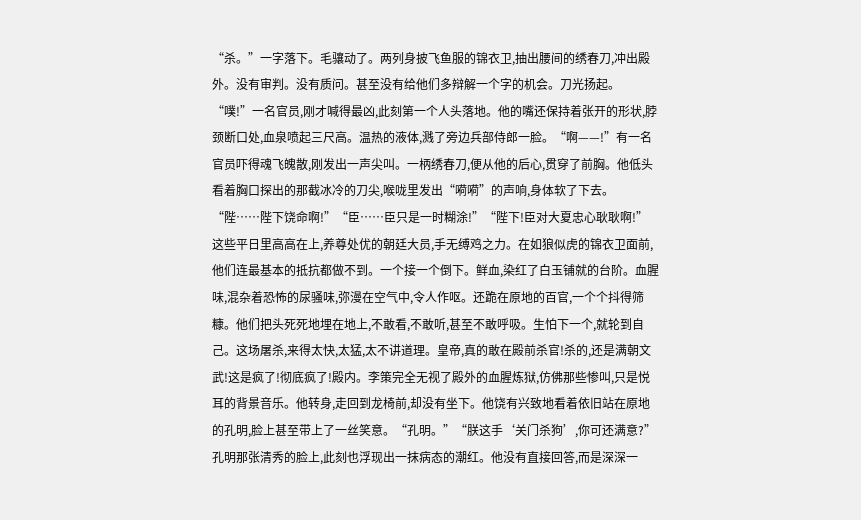“杀。”一字落下。毛骧动了。两列身披飞鱼服的锦衣卫,抽出腰间的绣春刀,冲出殿外。没有审判。没有质问。甚至没有给他们多辩解一个字的机会。刀光扬起。“噗!”一名官员,刚才喊得最凶,此刻第一个人头落地。他的嘴还保持着张开的形状,脖颈断口处,血泉喷起三尺高。温热的液体,溅了旁边兵部侍郎一脸。“啊——!”有一名官员吓得魂飞魄散,刚发出一声尖叫。一柄绣春刀,便从他的后心,贯穿了前胸。他低头看着胸口探出的那截冰冷的刀尖,喉咙里发出“嗬嗬”的声响,身体软了下去。“陛……陛下饶命啊!”“臣……臣只是一时糊涂!”“陛下!臣对大夏忠心耿耿啊!”这些平日里高高在上,养尊处优的朝廷大员,手无缚鸡之力。在如狼似虎的锦衣卫面前,他们连最基本的抵抗都做不到。一个接一个倒下。鲜血,染红了白玉铺就的台阶。血腥味,混杂着恐怖的尿骚味,弥漫在空气中,令人作呕。还跪在原地的百官,一个个抖得筛糠。他们把头死死地埋在地上,不敢看,不敢听,甚至不敢呼吸。生怕下一个,就轮到自己。这场屠杀,来得太快,太猛,太不讲道理。皇帝,真的敢在殿前杀官!杀的,还是满朝文武!这是疯了!彻底疯了!殿内。李策完全无视了殿外的血腥炼狱,仿佛那些惨叫,只是悦耳的背景音乐。他转身,走回到龙椅前,却没有坐下。他饶有兴致地看着依旧站在原地的孔明,脸上甚至带上了一丝笑意。“孔明。”“朕这手‘关门杀狗’,你可还满意?”孔明那张清秀的脸上,此刻也浮现出一抹病态的潮红。他没有直接回答,而是深深一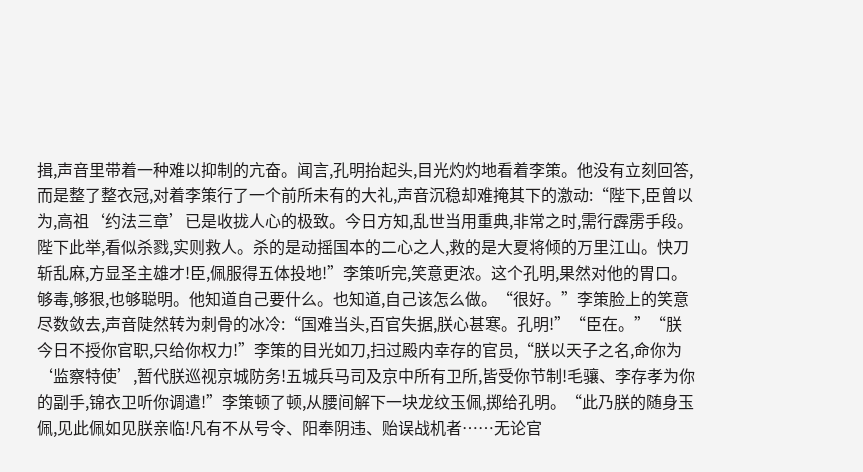揖,声音里带着一种难以抑制的亢奋。闻言,孔明抬起头,目光灼灼地看着李策。他没有立刻回答,而是整了整衣冠,对着李策行了一个前所未有的大礼,声音沉稳却难掩其下的激动:“陛下,臣曾以为,高祖‘约法三章’已是收拢人心的极致。今日方知,乱世当用重典,非常之时,需行霹雳手段。陛下此举,看似杀戮,实则救人。杀的是动摇国本的二心之人,救的是大夏将倾的万里江山。快刀斩乱麻,方显圣主雄才!臣,佩服得五体投地!”李策听完,笑意更浓。这个孔明,果然对他的胃口。够毒,够狠,也够聪明。他知道自己要什么。也知道,自己该怎么做。“很好。”李策脸上的笑意尽数敛去,声音陡然转为刺骨的冰冷:“国难当头,百官失据,朕心甚寒。孔明!”“臣在。”“朕今日不授你官职,只给你权力!”李策的目光如刀,扫过殿内幸存的官员,“朕以天子之名,命你为‘监察特使’,暂代朕巡视京城防务!五城兵马司及京中所有卫所,皆受你节制!毛骧、李存孝为你的副手,锦衣卫听你调遣!”李策顿了顿,从腰间解下一块龙纹玉佩,掷给孔明。“此乃朕的随身玉佩,见此佩如见朕亲临!凡有不从号令、阳奉阴违、贻误战机者……无论官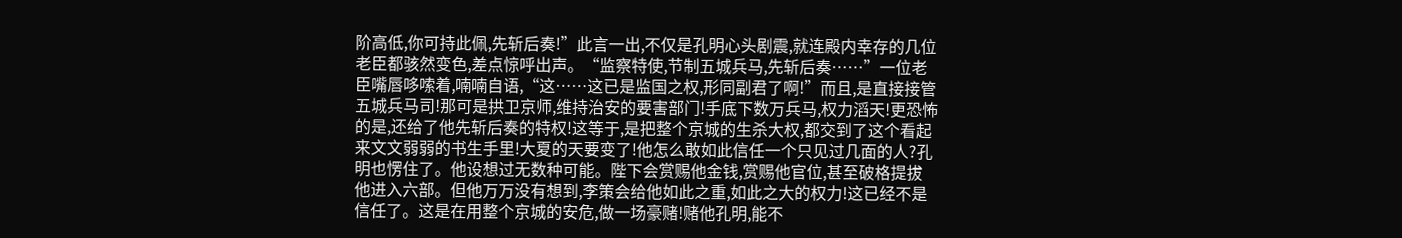阶高低,你可持此佩,先斩后奏!”此言一出,不仅是孔明心头剧震,就连殿内幸存的几位老臣都骇然变色,差点惊呼出声。“监察特使,节制五城兵马,先斩后奏……”一位老臣嘴唇哆嗦着,喃喃自语,“这……这已是监国之权,形同副君了啊!”而且,是直接接管五城兵马司!那可是拱卫京师,维持治安的要害部门!手底下数万兵马,权力滔天!更恐怖的是,还给了他先斩后奏的特权!这等于,是把整个京城的生杀大权,都交到了这个看起来文文弱弱的书生手里!大夏的天要变了!他怎么敢如此信任一个只见过几面的人?孔明也愣住了。他设想过无数种可能。陛下会赏赐他金钱,赏赐他官位,甚至破格提拔他进入六部。但他万万没有想到,李策会给他如此之重,如此之大的权力!这已经不是信任了。这是在用整个京城的安危,做一场豪赌!赌他孔明,能不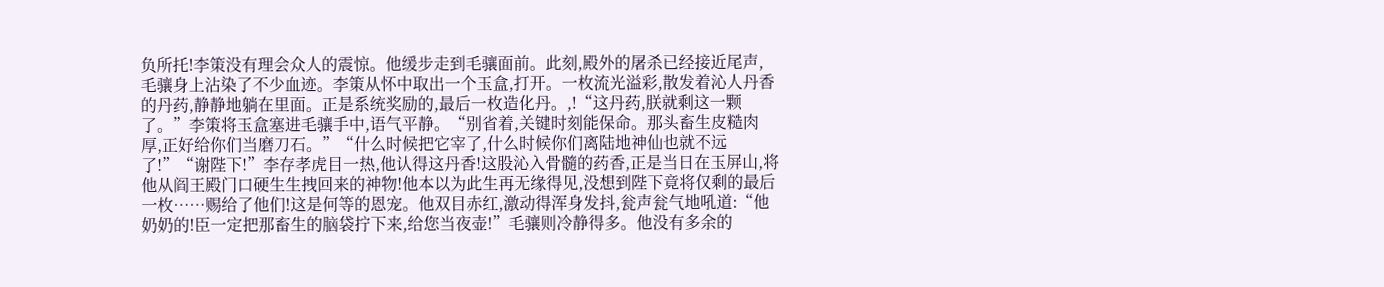负所托!李策没有理会众人的震惊。他缓步走到毛骧面前。此刻,殿外的屠杀已经接近尾声,毛骧身上沾染了不少血迹。李策从怀中取出一个玉盒,打开。一枚流光溢彩,散发着沁人丹香的丹药,静静地躺在里面。正是系统奖励的,最后一枚造化丹。,!“这丹药,朕就剩这一颗了。”李策将玉盒塞进毛骧手中,语气平静。“别省着,关键时刻能保命。那头畜生皮糙肉厚,正好给你们当磨刀石。”“什么时候把它宰了,什么时候你们离陆地神仙也就不远了!”“谢陛下!”李存孝虎目一热,他认得这丹香!这股沁入骨髓的药香,正是当日在玉屏山,将他从阎王殿门口硬生生拽回来的神物!他本以为此生再无缘得见,没想到陛下竟将仅剩的最后一枚……赐给了他们!这是何等的恩宠。他双目赤红,激动得浑身发抖,瓮声瓮气地吼道:“他奶奶的!臣一定把那畜生的脑袋拧下来,给您当夜壶!”毛骧则冷静得多。他没有多余的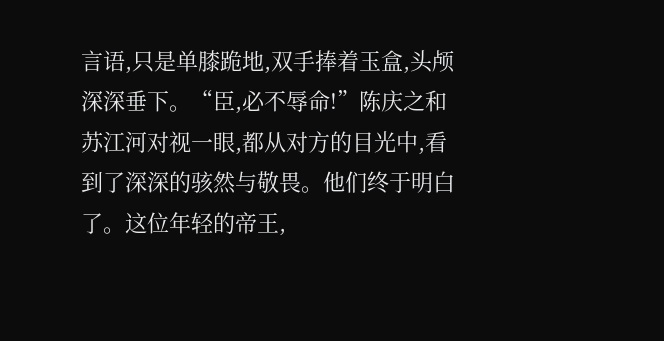言语,只是单膝跪地,双手捧着玉盒,头颅深深垂下。“臣,必不辱命!”陈庆之和苏江河对视一眼,都从对方的目光中,看到了深深的骇然与敬畏。他们终于明白了。这位年轻的帝王,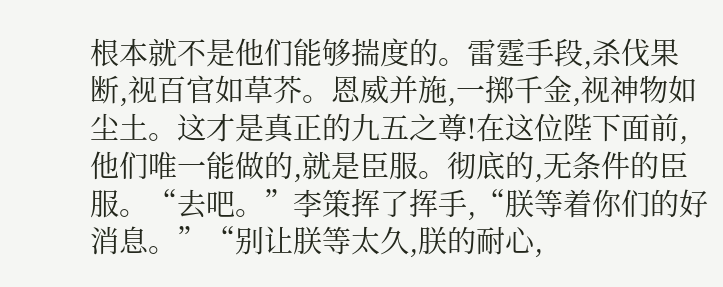根本就不是他们能够揣度的。雷霆手段,杀伐果断,视百官如草芥。恩威并施,一掷千金,视神物如尘土。这才是真正的九五之尊!在这位陛下面前,他们唯一能做的,就是臣服。彻底的,无条件的臣服。“去吧。”李策挥了挥手,“朕等着你们的好消息。”“别让朕等太久,朕的耐心,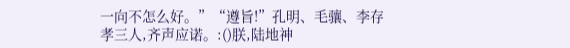一向不怎么好。”“遵旨!”孔明、毛骧、李存孝三人,齐声应诺。:()朕,陆地神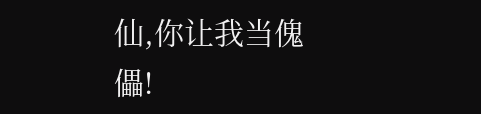仙,你让我当傀儡!